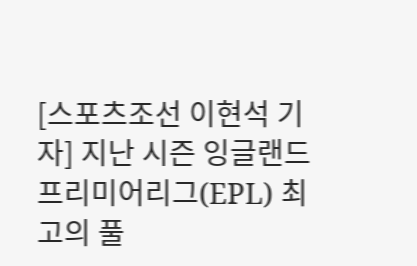[스포츠조선 이현석 기자] 지난 시즌 잉글랜드 프리미어리그(EPL) 최고의 풀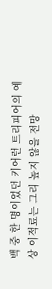백 중 한 명이었던 키어런 트리피어의 예상 이적료는 그리 높지 않을 전망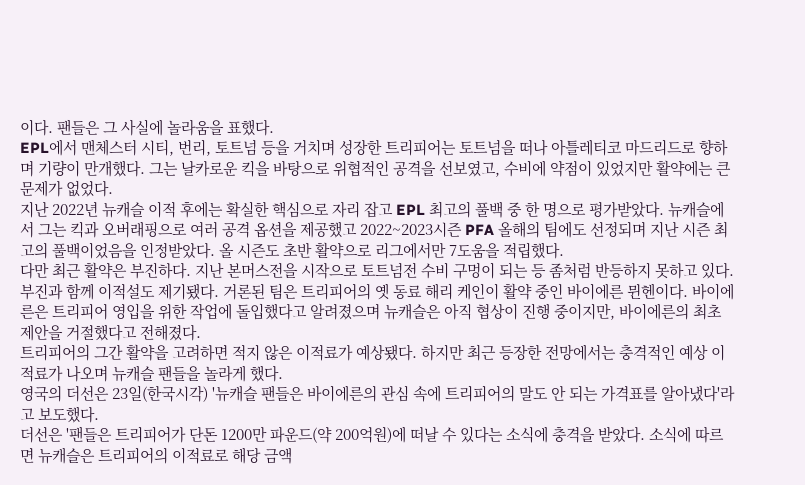이다. 팬들은 그 사실에 놀라움을 표했다.
EPL에서 맨체스터 시티, 번리, 토트넘 등을 거치며 성장한 트리피어는 토트넘을 떠나 아틀레티코 마드리드로 향하며 기량이 만개했다. 그는 날카로운 킥을 바탕으로 위협적인 공격을 선보였고, 수비에 약점이 있었지만 활약에는 큰 문제가 없었다.
지난 2022년 뉴캐슬 이적 후에는 확실한 핵심으로 자리 잡고 EPL 최고의 풀백 중 한 명으로 평가받았다. 뉴캐슬에서 그는 킥과 오버래핑으로 여러 공격 옵션을 제공했고 2022~2023시즌 PFA 올해의 팀에도 선정되며 지난 시즌 최고의 풀백이었음을 인정받았다. 올 시즌도 초반 활약으로 리그에서만 7도움을 적립했다.
다만 최근 활약은 부진하다. 지난 본머스전을 시작으로 토트넘전 수비 구멍이 되는 등 좀처럼 반등하지 못하고 있다.
부진과 함께 이적설도 제기됐다. 거론된 팀은 트리피어의 옛 동료 해리 케인이 활약 중인 바이에른 뮌헨이다. 바이에른은 트리피어 영입을 위한 작업에 돌입했다고 알려졌으며 뉴캐슬은 아직 협상이 진행 중이지만, 바이에른의 최초 제안을 거절했다고 전해졌다.
트리피어의 그간 활약을 고려하면 적지 않은 이적료가 예상됐다. 하지만 최근 등장한 전망에서는 충격적인 예상 이적료가 나오며 뉴캐슬 팬들을 놀라게 했다.
영국의 더선은 23일(한국시각) '뉴캐슬 팬들은 바이에른의 관심 속에 트리피어의 말도 안 되는 가격표를 알아냈다'라고 보도했다.
더선은 '팬들은 트리피어가 단돈 1200만 파운드(약 200억원)에 떠날 수 있다는 소식에 충격을 받았다. 소식에 따르면 뉴캐슬은 트리피어의 이적료로 해당 금액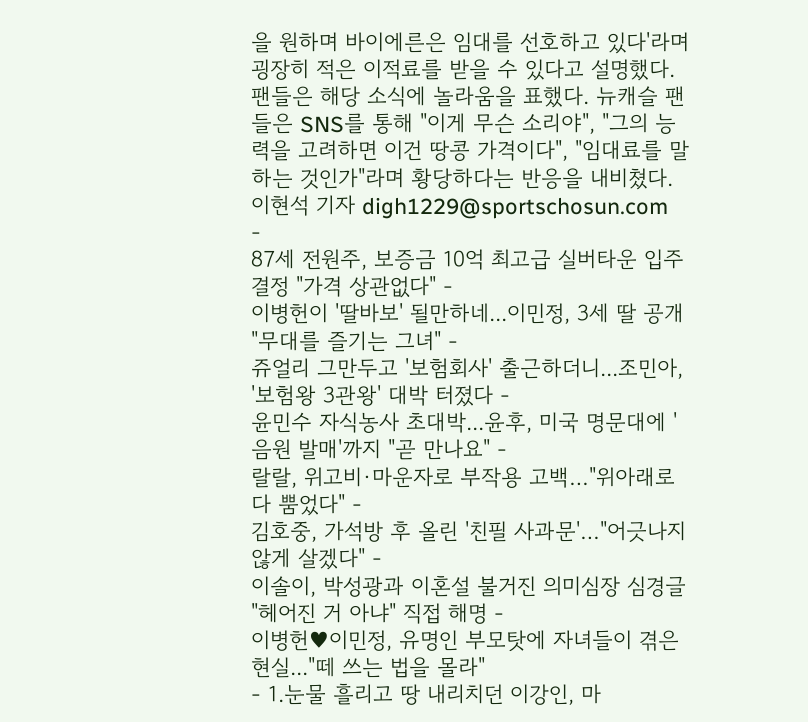을 원하며 바이에른은 임대를 선호하고 있다'라며 굉장히 적은 이적료를 받을 수 있다고 설명했다.
팬들은 해당 소식에 놀라움을 표했다. 뉴캐슬 팬들은 SNS를 통해 "이게 무슨 소리야", "그의 능력을 고려하면 이건 땅콩 가격이다", "임대료를 말하는 것인가"라며 황당하다는 반응을 내비쳤다.
이현석 기자 digh1229@sportschosun.com
-
87세 전원주, 보증금 10억 최고급 실버타운 입주 결정 "가격 상관없다" -
이병헌이 '딸바보' 될만하네...이민정, 3세 딸 공개 "무대를 즐기는 그녀" -
쥬얼리 그만두고 '보험회사' 출근하더니...조민아, '보험왕 3관왕' 대박 터졌다 -
윤민수 자식농사 초대박...윤후, 미국 명문대에 '음원 발매'까지 "곧 만나요" -
랄랄, 위고비·마운자로 부작용 고백…"위아래로 다 뿜었다" -
김호중, 가석방 후 올린 '친필 사과문'…"어긋나지 않게 살겠다" -
이솔이, 박성광과 이혼설 불거진 의미심장 심경글 "헤어진 거 아냐" 직접 해명 -
이병헌♥이민정, 유명인 부모탓에 자녀들이 겪은 현실..."떼 쓰는 법을 몰라"
- 1.눈물 흘리고 땅 내리치던 이강인, 마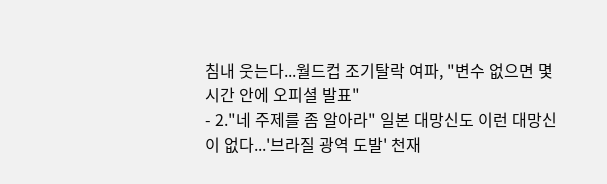침내 웃는다...월드컵 조기탈락 여파, "변수 없으면 몇 시간 안에 오피셜 발표"
- 2."네 주제를 좀 알아라" 일본 대망신도 이런 대망신이 없다...'브라질 광역 도발' 천재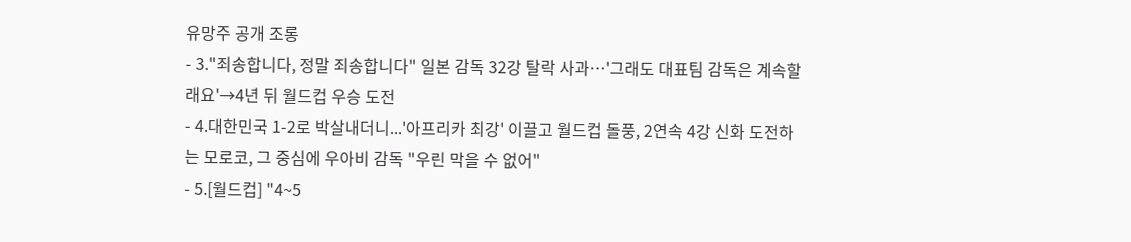유망주 공개 조롱
- 3."죄송합니다, 정말 죄송합니다" 일본 감독 32강 탈락 사과…'그래도 대표팀 감독은 계속할래요'→4년 뒤 월드컵 우승 도전
- 4.대한민국 1-2로 박살내더니...'아프리카 최강' 이끌고 월드컵 돌풍, 2연속 4강 신화 도전하는 모로코, 그 중심에 우아비 감독 "우린 막을 수 없어"
- 5.[월드컵] "4~5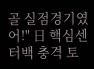골 실점경기였어!" 日 핵심센터백 충격 토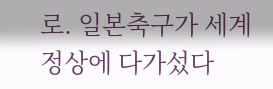로. 일본축구가 세계정상에 다가섰다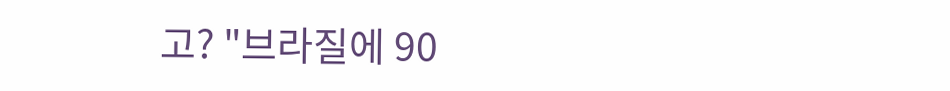고? "브라질에 90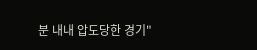분 내내 압도당한 경기"